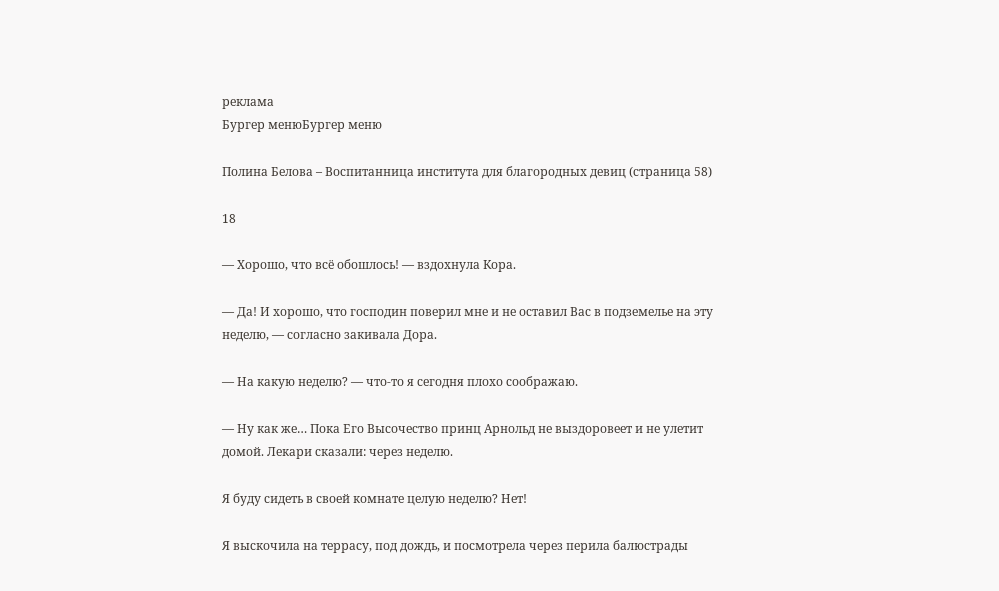реклама
Бургер менюБургер меню

Полина Белова – Воспитанница института для благородных девиц (страница 58)

18

— Хорошо, что всё обошлось! — вздохнула Кора.

— Да! И хорошо, что господин поверил мне и не оставил Вас в подземелье на эту неделю, — согласно закивала Дора.

— На какую неделю? — что-то я сегодня плохо соображаю.

— Ну как же… Пока Его Высочество принц Арнольд не выздоровеет и не улетит домой. Лекари сказали: через неделю.

Я буду сидеть в своей комнате целую неделю? Нет!

Я выскочила на террасу, под дождь, и посмотрела через перила балюстрады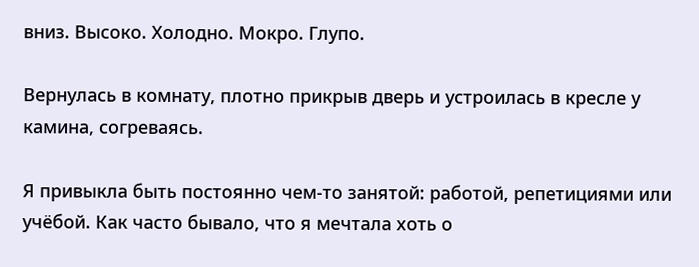вниз. Высоко. Холодно. Мокро. Глупо.

Вернулась в комнату, плотно прикрыв дверь и устроилась в кресле у камина, согреваясь.

Я привыкла быть постоянно чем-то занятой: работой, репетициями или учёбой. Как часто бывало, что я мечтала хоть о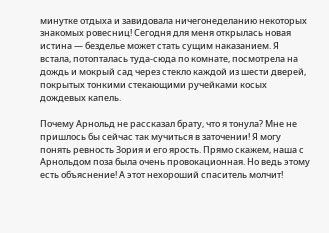минутке отдыха и завидовала ничегонеделанию некоторых знакомых ровесниц! Сегодня для меня открылась новая истина — безделье может стать сущим наказанием. Я встала, потопталась туда-сюда по комнате, посмотрела на дождь и мокрый сад через стекло каждой из шести дверей, покрытых тонкими стекающими ручейками косых дождевых капель.

Почему Арнольд не рассказал брату, что я тонула? Мне не пришлось бы сейчас так мучиться в заточении! Я могу понять ревность Зория и его ярость. Прямо скажем, наша с Арнольдом поза была очень провокационная. Но ведь этому есть объяснение! А этот нехороший спаситель молчит!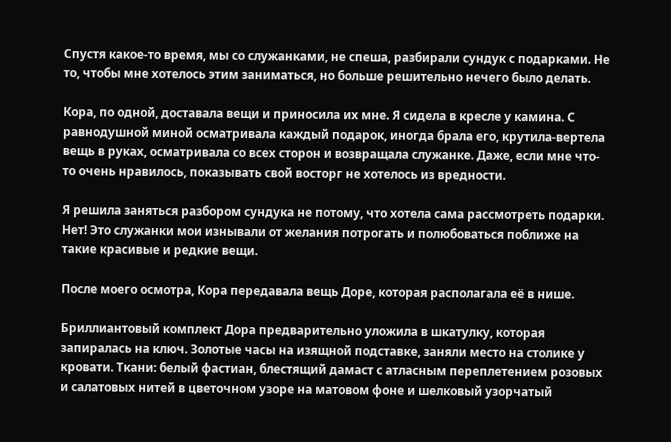Спустя какое-то время, мы со служанками, не спеша, разбирали сундук с подарками. Не то, чтобы мне хотелось этим заниматься, но больше решительно нечего было делать.

Кора, по одной, доставала вещи и приносила их мне. Я сидела в кресле у камина. С равнодушной миной осматривала каждый подарок, иногда брала его, крутила-вертела вещь в руках, осматривала со всех сторон и возвращала служанке. Даже, если мне что-то очень нравилось, показывать свой восторг не хотелось из вредности.

Я решила заняться разбором сундука не потому, что хотела сама рассмотреть подарки. Нет! Это служанки мои изнывали от желания потрогать и полюбоваться поближе на такие красивые и редкие вещи.

После моего осмотра, Кора передавала вещь Доре, которая располагала её в нише.

Бриллиантовый комплект Дора предварительно уложила в шкатулку, которая запиралась на ключ. Золотые часы на изящной подставке, заняли место на столике у кровати. Ткани: белый фастиан, блестящий дамаст с атласным переплетением розовых и салатовых нитей в цветочном узоре на матовом фоне и шелковый узорчатый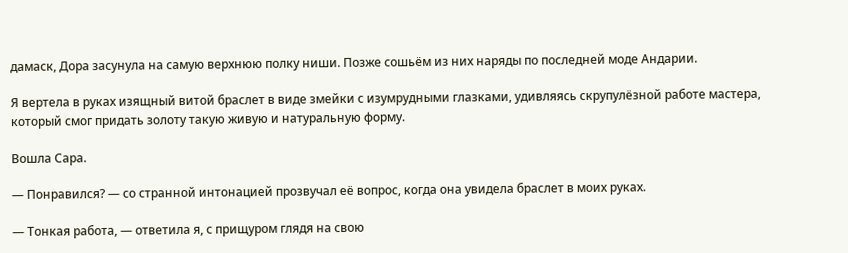дамаск, Дора засунула на самую верхнюю полку ниши. Позже сошьём из них наряды по последней моде Андарии.

Я вертела в руках изящный витой браслет в виде змейки с изумрудными глазками, удивляясь скрупулёзной работе мастера, который смог придать золоту такую живую и натуральную форму.

Вошла Сара.

— Понравился? — со странной интонацией прозвучал её вопрос, когда она увидела браслет в моих руках.

— Тонкая работа, — ответила я, с прищуром глядя на свою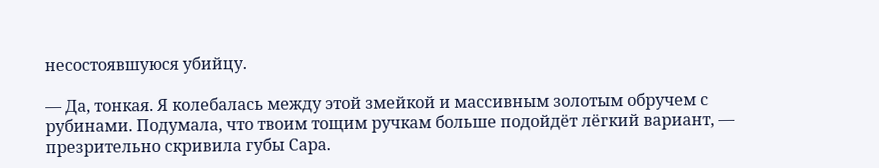несостоявшуюся убийцу.

— Да, тонкая. Я колебалась между этой змейкой и массивным золотым обручем с рубинами. Подумала, что твоим тощим ручкам больше подойдёт лёгкий вариант, — презрительно скривила губы Сара.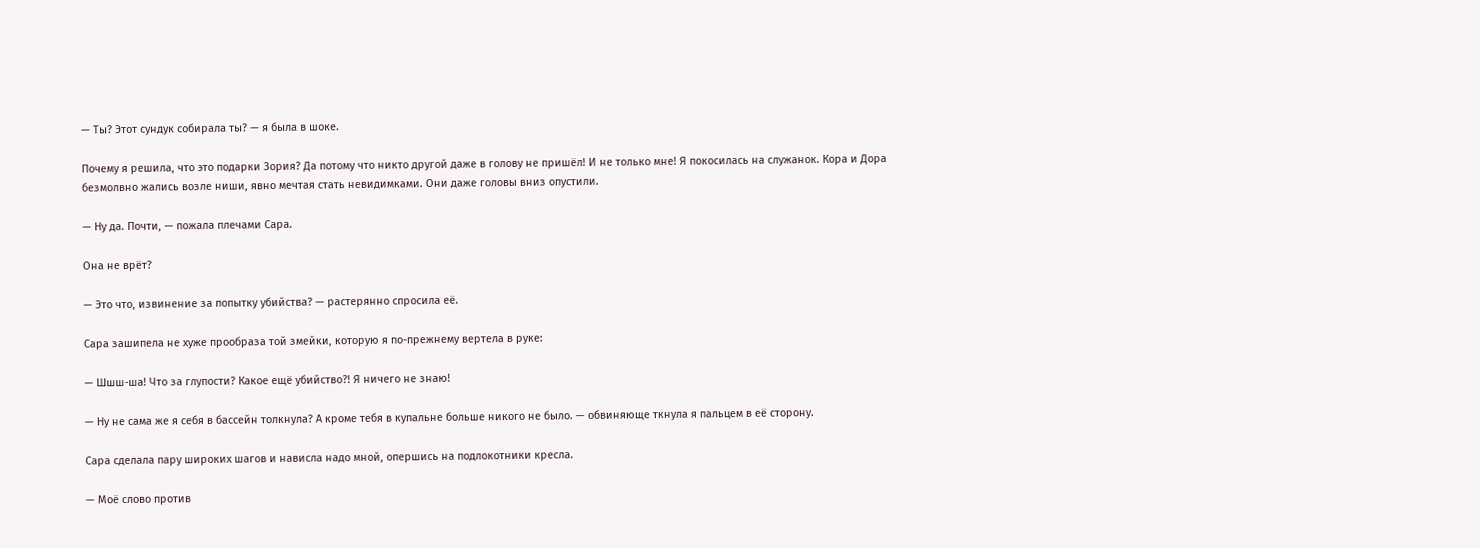— Ты? Этот сундук собирала ты? — я была в шоке.

Почему я решила, что это подарки Зория? Да потому что никто другой даже в голову не пришёл! И не только мне! Я покосилась на служанок. Кора и Дора безмолвно жались возле ниши, явно мечтая стать невидимками. Они даже головы вниз опустили.

— Ну да. Почти, — пожала плечами Сара.

Она не врёт?

— Это что, извинение за попытку убийства? — растерянно спросила её.

Сара зашипела не хуже прообраза той змейки, которую я по-прежнему вертела в руке:

— Шшш-ша! Что за глупости? Какое ещё убийство?! Я ничего не знаю!

— Ну не сама же я себя в бассейн толкнула? А кроме тебя в купальне больше никого не было. — обвиняюще ткнула я пальцем в её сторону.

Сара сделала пару широких шагов и нависла надо мной, опершись на подлокотники кресла.

— Моё слово против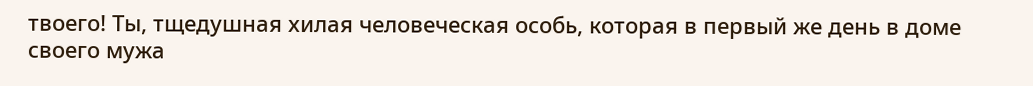твоего! Ты, тщедушная хилая человеческая особь, которая в первый же день в доме своего мужа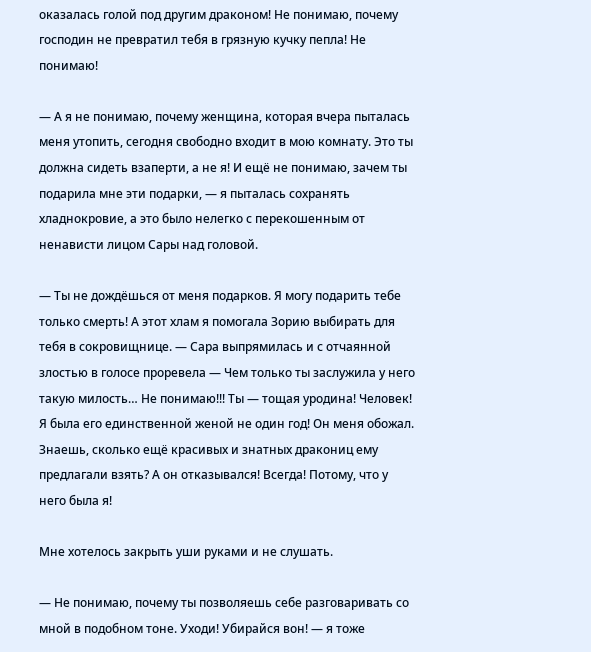оказалась голой под другим драконом! Не понимаю, почему господин не превратил тебя в грязную кучку пепла! Не понимаю!

— А я не понимаю, почему женщина, которая вчера пыталась меня утопить, сегодня свободно входит в мою комнату. Это ты должна сидеть взаперти, а не я! И ещё не понимаю, зачем ты подарила мне эти подарки, — я пыталась сохранять хладнокровие, а это было нелегко с перекошенным от ненависти лицом Сары над головой.

— Ты не дождёшься от меня подарков. Я могу подарить тебе только смерть! А этот хлам я помогала Зорию выбирать для тебя в сокровищнице. — Сара выпрямилась и с отчаянной злостью в голосе проревела — Чем только ты заслужила у него такую милость… Не понимаю!!! Ты — тощая уродина! Человек! Я была его единственной женой не один год! Он меня обожал. Знаешь, сколько ещё красивых и знатных дракониц ему предлагали взять? А он отказывался! Всегда! Потому, что у него была я!

Мне хотелось закрыть уши руками и не слушать.

— Не понимаю, почему ты позволяешь себе разговаривать со мной в подобном тоне. Уходи! Убирайся вон! — я тоже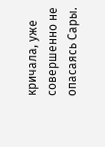кричала, уже совершенно не опасаясь Сары.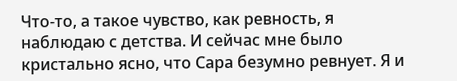Что-то, а такое чувство, как ревность, я наблюдаю с детства. И сейчас мне было кристально ясно, что Сара безумно ревнует. Я и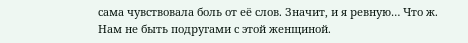сама чувствовала боль от её слов. Значит, и я ревную… Что ж. Нам не быть подругами с этой женщиной.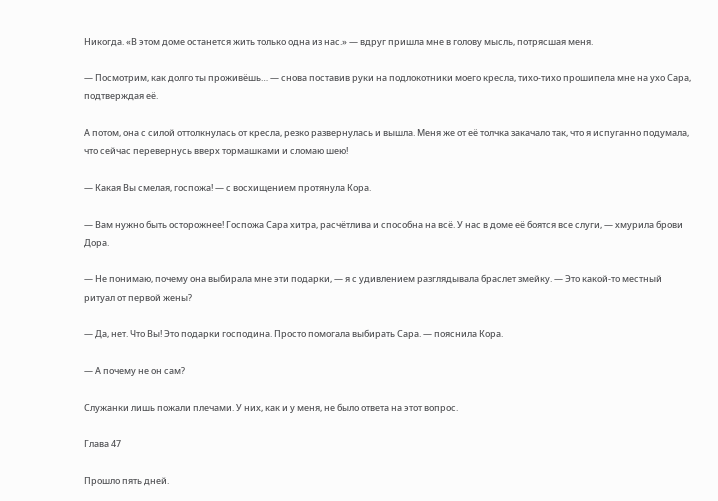Никогда. «В этом доме останется жить только одна из нас.» — вдруг пришла мне в голову мысль, потрясшая меня.

— Посмотрим, как долго ты проживёшь… — снова поставив руки на подлокотники моего кресла, тихо-тихо прошипела мне на ухо Сара, подтверждая её.

А потом, она с силой оттолкнулась от кресла, резко развернулась и вышла. Меня же от её толчка закачало так, что я испуганно подумала, что сейчас перевернусь вверх тормашками и сломаю шею!

— Какая Вы смелая, госпожа! — с восхищением протянула Кора.

— Вам нужно быть осторожнее! Госпожа Сара хитра, расчётлива и способна на всё. У нас в доме её боятся все слуги, — хмурила брови Дора.

— Не понимаю, почему она выбирала мне эти подарки, — я с удивлением разглядывала браслет змейку. — Это какой-то местный ритуал от первой жены?

— Да, нет. Что Вы! Это подарки господина. Просто помогала выбирать Сара. — пояснила Кора.

— А почему не он сам?

Служанки лишь пожали плечами. У них, как и у меня, не было ответа на этот вопрос.

Глава 47

Прошло пять дней.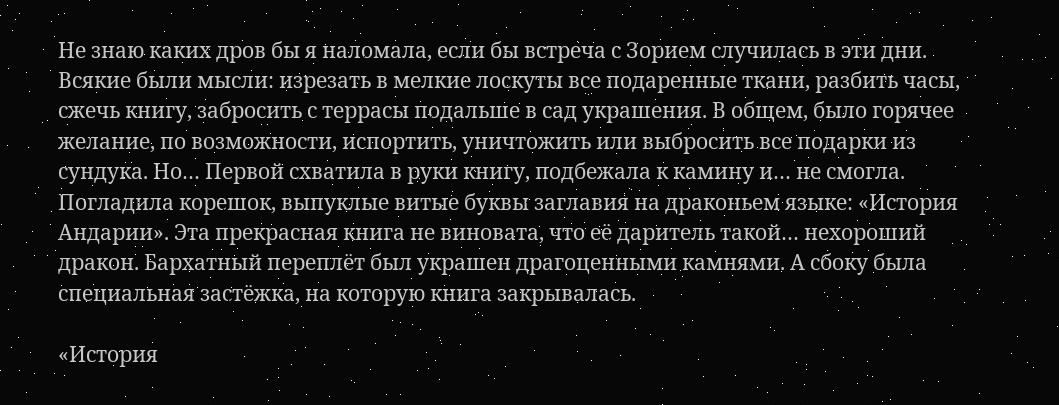Не знаю каких дров бы я наломала, если бы встреча с Зорием случилась в эти дни. Всякие были мысли: изрезать в мелкие лоскуты все подаренные ткани, разбить часы, сжечь книгу, забросить с террасы подальше в сад украшения. В общем, было горячее желание, по возможности, испортить, уничтожить или выбросить все подарки из сундука. Но… Первой схватила в руки книгу, подбежала к камину и… не смогла. Погладила корешок, выпуклые витые буквы заглавия на драконьем языке: «История Андарии». Эта прекрасная книга не виновата, что её даритель такой… нехороший дракон. Бархатный переплёт был украшен драгоценными камнями. А сбоку была специальная застёжка, на которую книга закрывалась.

«История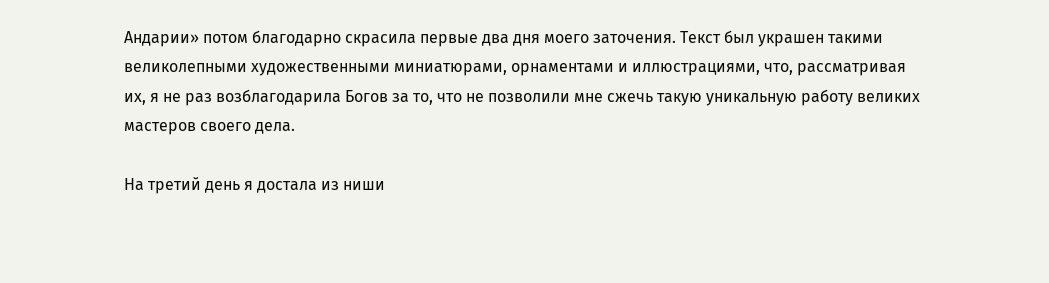Андарии» потом благодарно скрасила первые два дня моего заточения. Текст был украшен такими великолепными художественными миниатюрами, орнаментами и иллюстрациями, что, рассматривая их, я не раз возблагодарила Богов за то, что не позволили мне сжечь такую уникальную работу великих мастеров своего дела.

На третий день я достала из ниши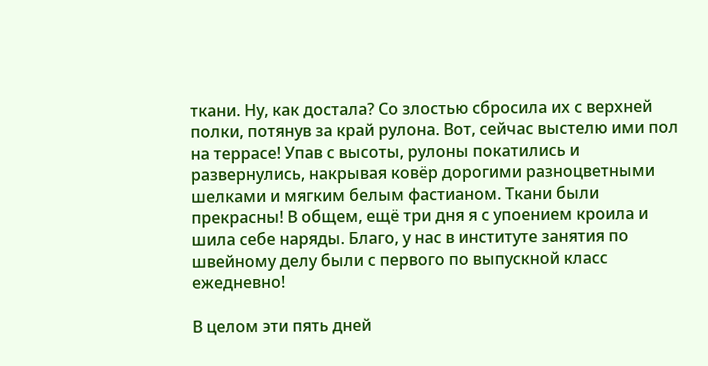ткани. Ну, как достала? Со злостью сбросила их с верхней полки, потянув за край рулона. Вот, сейчас выстелю ими пол на террасе! Упав с высоты, рулоны покатились и развернулись, накрывая ковёр дорогими разноцветными шелками и мягким белым фастианом. Ткани были прекрасны! В общем, ещё три дня я с упоением кроила и шила себе наряды. Благо, у нас в институте занятия по швейному делу были с первого по выпускной класс ежедневно!

В целом эти пять дней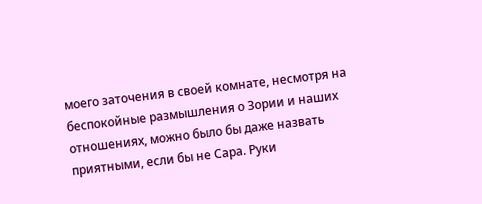моего заточения в своей комнате, несмотря на беспокойные размышления о Зории и наших отношениях, можно было бы даже назвать приятными, если бы не Сара. Руки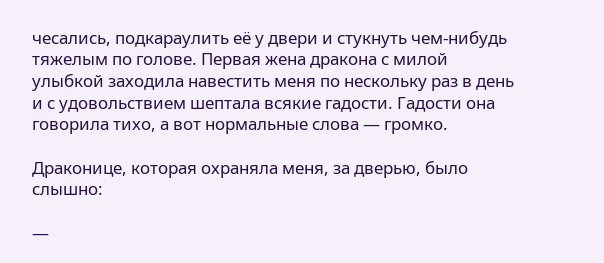чесались, подкараулить её у двери и стукнуть чем-нибудь тяжелым по голове. Первая жена дракона с милой улыбкой заходила навестить меня по нескольку раз в день и с удовольствием шептала всякие гадости. Гадости она говорила тихо, а вот нормальные слова — громко.

Драконице, которая охраняла меня, за дверью, было слышно:

—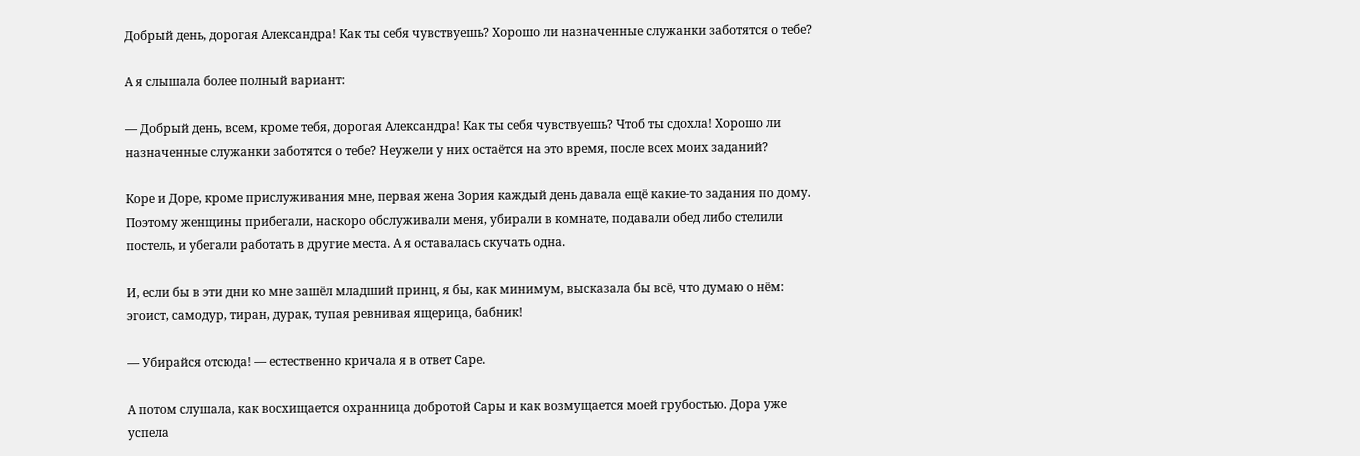Добрый день, дорогая Александра! Как ты себя чувствуешь? Хорошо ли назначенные служанки заботятся о тебе?

А я слышала более полный вариант:

— Добрый день, всем, кроме тебя, дорогая Александра! Как ты себя чувствуешь? Чтоб ты сдохла! Хорошо ли назначенные служанки заботятся о тебе? Неужели у них остаётся на это время, после всех моих заданий?

Коре и Доре, кроме прислуживания мне, первая жена Зория каждый день давала ещё какие-то задания по дому. Поэтому женщины прибегали, наскоро обслуживали меня, убирали в комнате, подавали обед либо стелили постель, и убегали работать в другие места. А я оставалась скучать одна.

И, если бы в эти дни ко мне зашёл младший принц, я бы, как минимум, высказала бы всё, что думаю о нём: эгоист, самодур, тиран, дурак, тупая ревнивая ящерица, бабник!

— Убирайся отсюда! — естественно кричала я в ответ Саре.

А потом слушала, как восхищается охранница добротой Сары и как возмущается моей грубостью. Дора уже успела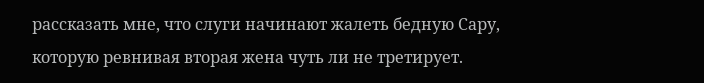рассказать мне, что слуги начинают жалеть бедную Сару, которую ревнивая вторая жена чуть ли не третирует.